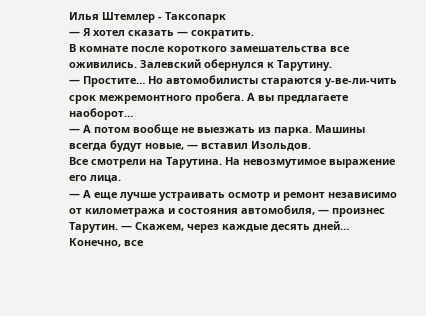Илья Штемлер - Таксопарк
— Я хотел сказать — сократить.
В комнате после короткого замешательства все оживились. Залевский обернулся к Тарутину.
— Простите… Но автомобилисты стараются у-ве-ли-чить срок межремонтного пробега. А вы предлагаете наоборот…
— А потом вообще не выезжать из парка. Машины всегда будут новые, — вставил Изольдов.
Все смотрели на Тарутина. На невозмутимое выражение его лица.
— А еще лучше устраивать осмотр и ремонт независимо от километража и состояния автомобиля, — произнес Тарутин. — Скажем, через каждые десять дней…
Конечно, все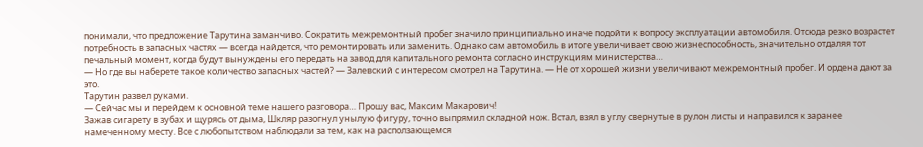понимали, что предложение Тарутина заманчиво. Сократить межремонтный пробег значило принципиально иначе подойти к вопросу эксплуатации автомобиля. Отсюда резко возрастет потребность в запасных частях — всегда найдется, что ремонтировать или заменить. Однако сам автомобиль в итоге увеличивает свою жизнеспособность, значительно отдаляя тот печальный момент, когда будут вынуждены его передать на завод для капитального ремонта согласно инструкциям министерства…
— Но где вы наберете такое количество запасных частей? — Залевский с интересом смотрел на Тарутина. — Не от хорошей жизни увеличивают межремонтный пробег. И ордена дают за это.
Тарутин развел руками.
— Сейчас мы и перейдем к основной теме нашего разговора… Прошу вас, Максим Макарович!
Зажав сигарету в зубах и щурясь от дыма, Шкляр разогнул унылую фигуру, точно выпрямил складной нож. Встал, взял в углу свернутые в рулон листы и направился к заранее намеченному месту. Все с любопытством наблюдали за тем, как на расползающемся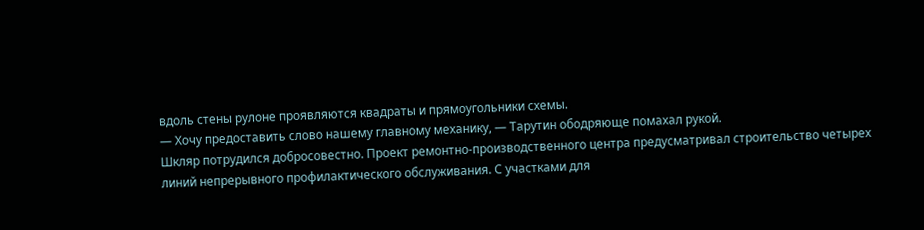вдоль стены рулоне проявляются квадраты и прямоугольники схемы.
— Хочу предоставить слово нашему главному механику, — Тарутин ободряюще помахал рукой.
Шкляр потрудился добросовестно. Проект ремонтно-производственного центра предусматривал строительство четырех линий непрерывного профилактического обслуживания. С участками для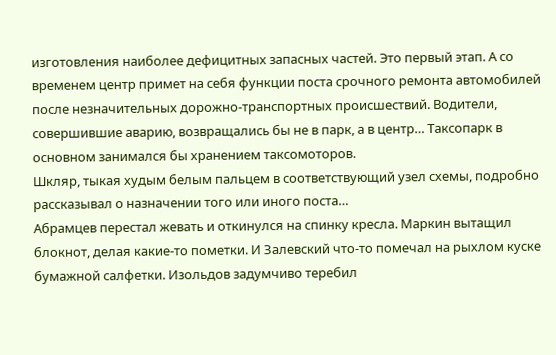изготовления наиболее дефицитных запасных частей. Это первый этап. А со временем центр примет на себя функции поста срочного ремонта автомобилей после незначительных дорожно-транспортных происшествий. Водители, совершившие аварию, возвращались бы не в парк, а в центр… Таксопарк в основном занимался бы хранением таксомоторов.
Шкляр, тыкая худым белым пальцем в соответствующий узел схемы, подробно рассказывал о назначении того или иного поста…
Абрамцев перестал жевать и откинулся на спинку кресла. Маркин вытащил блокнот, делая какие-то пометки. И Залевский что-то помечал на рыхлом куске бумажной салфетки. Изольдов задумчиво теребил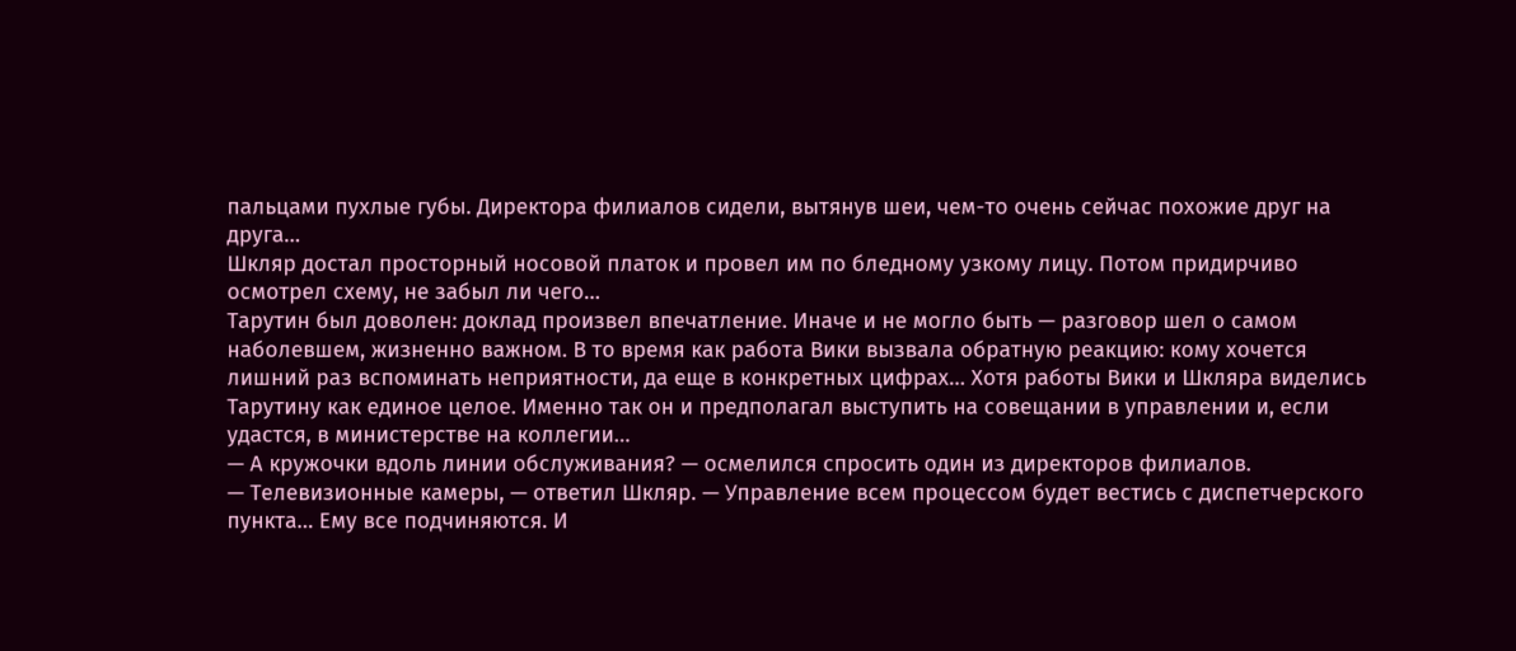пальцами пухлые губы. Директора филиалов сидели, вытянув шеи, чем-то очень сейчас похожие друг на друга…
Шкляр достал просторный носовой платок и провел им по бледному узкому лицу. Потом придирчиво осмотрел схему, не забыл ли чего…
Тарутин был доволен: доклад произвел впечатление. Иначе и не могло быть — разговор шел о самом наболевшем, жизненно важном. В то время как работа Вики вызвала обратную реакцию: кому хочется лишний раз вспоминать неприятности, да еще в конкретных цифрах… Хотя работы Вики и Шкляра виделись Тарутину как единое целое. Именно так он и предполагал выступить на совещании в управлении и, если удастся, в министерстве на коллегии…
— А кружочки вдоль линии обслуживания? — осмелился спросить один из директоров филиалов.
— Телевизионные камеры, — ответил Шкляр. — Управление всем процессом будет вестись с диспетчерского пункта… Ему все подчиняются. И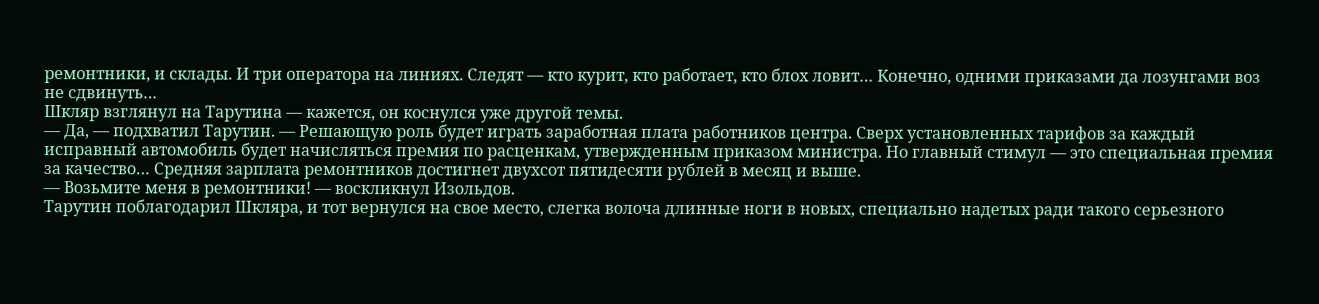ремонтники, и склады. И три оператора на линиях. Следят — кто курит, кто работает, кто блох ловит… Конечно, одними приказами да лозунгами воз не сдвинуть…
Шкляр взглянул на Тарутина — кажется, он коснулся уже другой темы.
— Да, — подхватил Тарутин. — Решающую роль будет играть заработная плата работников центра. Сверх установленных тарифов за каждый исправный автомобиль будет начисляться премия по расценкам, утвержденным приказом министра. Но главный стимул — это специальная премия за качество… Средняя зарплата ремонтников достигнет двухсот пятидесяти рублей в месяц и выше.
— Возьмите меня в ремонтники! — воскликнул Изольдов.
Тарутин поблагодарил Шкляра, и тот вернулся на свое место, слегка волоча длинные ноги в новых, специально надетых ради такого серьезного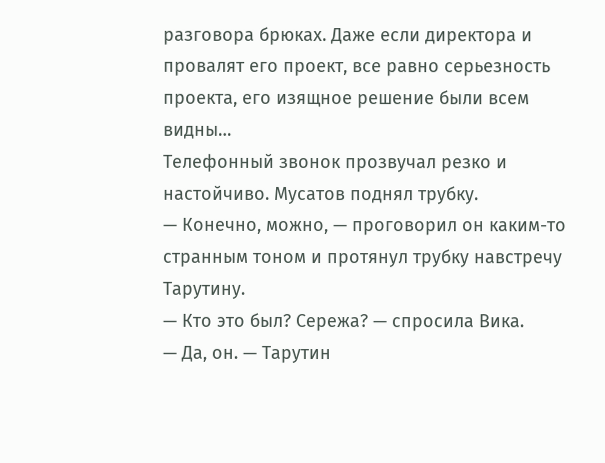разговора брюках. Даже если директора и провалят его проект, все равно серьезность проекта, его изящное решение были всем видны…
Телефонный звонок прозвучал резко и настойчиво. Мусатов поднял трубку.
— Конечно, можно, — проговорил он каким-то странным тоном и протянул трубку навстречу Тарутину.
— Кто это был? Сережа? — спросила Вика.
— Да, он. — Тарутин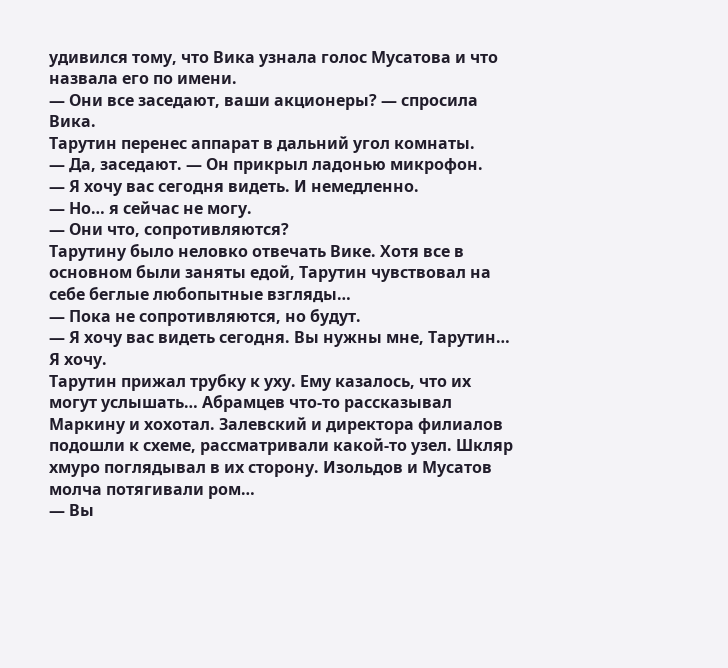удивился тому, что Вика узнала голос Мусатова и что назвала его по имени.
— Они все заседают, ваши акционеры? — спросила Вика.
Тарутин перенес аппарат в дальний угол комнаты.
— Да, заседают. — Он прикрыл ладонью микрофон.
— Я хочу вас сегодня видеть. И немедленно.
— Но… я сейчас не могу.
— Они что, сопротивляются?
Тарутину было неловко отвечать Вике. Хотя все в основном были заняты едой, Тарутин чувствовал на себе беглые любопытные взгляды…
— Пока не сопротивляются, но будут.
— Я хочу вас видеть сегодня. Вы нужны мне, Тарутин… Я хочу.
Тарутин прижал трубку к уху. Ему казалось, что их могут услышать… Абрамцев что-то рассказывал Маркину и хохотал. Залевский и директора филиалов подошли к схеме, рассматривали какой-то узел. Шкляр хмуро поглядывал в их сторону. Изольдов и Мусатов молча потягивали ром…
— Вы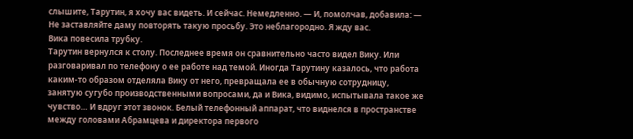слышите, Тарутин, я хочу вас видеть. И сейчас. Немедленно. — И, помолчав, добавила: — Не заставляйте даму повторять такую просьбу. Это неблагородно. Я жду вас.
Вика повесила трубку.
Тарутин вернулся к столу. Последнее время он сравнительно часто видел Вику. Или разговаривал по телефону о ее работе над темой. Иногда Тарутину казалось, что работа каким-то образом отделяла Вику от него, превращала ее в обычную сотрудницу, занятую сугубо производственными вопросами, да и Вика, видимо, испытывала такое же чувство… И вдруг этот звонок. Белый телефонный аппарат, что виднелся в пространстве между головами Абрамцева и директора первого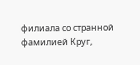филиала со странной фамилией Круг,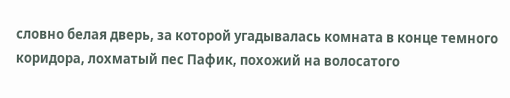словно белая дверь, за которой угадывалась комната в конце темного коридора, лохматый пес Пафик, похожий на волосатого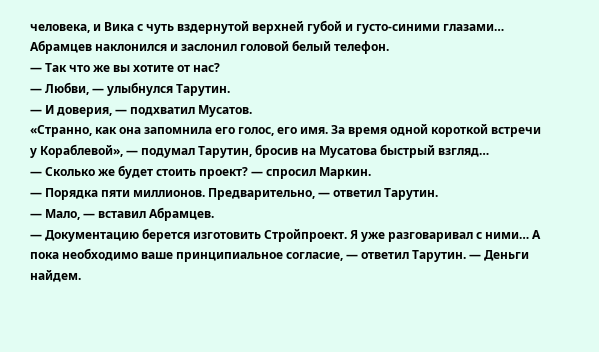человека, и Вика с чуть вздернутой верхней губой и густо-синими глазами…
Абрамцев наклонился и заслонил головой белый телефон.
— Так что же вы хотите от нас?
— Любви, — улыбнулся Тарутин.
— И доверия, — подхватил Мусатов.
«Странно, как она запомнила его голос, его имя. За время одной короткой встречи у Кораблевой», — подумал Тарутин, бросив на Мусатова быстрый взгляд…
— Сколько же будет стоить проект? — спросил Маркин.
— Порядка пяти миллионов. Предварительно, — ответил Тарутин.
— Мало, — вставил Абрамцев.
— Документацию берется изготовить Стройпроект. Я уже разговаривал с ними… А пока необходимо ваше принципиальное согласие, — ответил Тарутин. — Деньги найдем.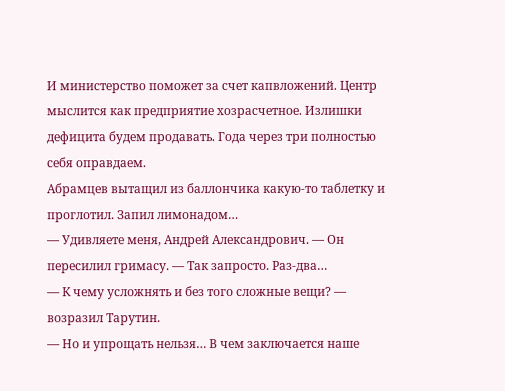И министерство поможет за счет капвложений. Центр мыслится как предприятие хозрасчетное. Излишки дефицита будем продавать. Года через три полностью себя оправдаем.
Абрамцев вытащил из баллончика какую-то таблетку и проглотил. Запил лимонадом…
— Удивляете меня, Андрей Александрович. — Он пересилил гримасу. — Так запросто. Раз-два…
— К чему усложнять и без того сложные вещи? — возразил Тарутин.
— Но и упрощать нельзя… В чем заключается наше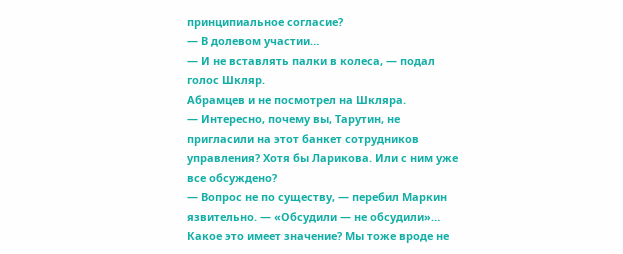принципиальное согласие?
— В долевом участии…
— И не вставлять палки в колеса, — подал голос Шкляр.
Абрамцев и не посмотрел на Шкляра.
— Интересно, почему вы, Тарутин, не пригласили на этот банкет сотрудников управления? Хотя бы Ларикова. Или с ним уже все обсуждено?
— Вопрос не по существу, — перебил Маркин язвительно. — «Обсудили — не обсудили»… Какое это имеет значение? Мы тоже вроде не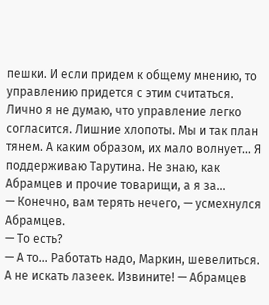пешки. И если придем к общему мнению, то управлению придется с этим считаться. Лично я не думаю, что управление легко согласится. Лишние хлопоты. Мы и так план тянем. А каким образом, их мало волнует… Я поддерживаю Тарутина. Не знаю, как Абрамцев и прочие товарищи, а я за…
— Конечно, вам терять нечего, — усмехнулся Абрамцев.
— То есть?
— А то… Работать надо, Маркин, шевелиться. А не искать лазеек. Извините! — Абрамцев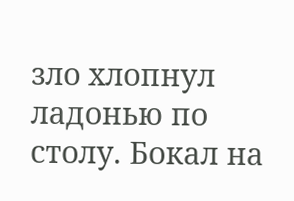зло хлопнул ладонью по столу. Бокал на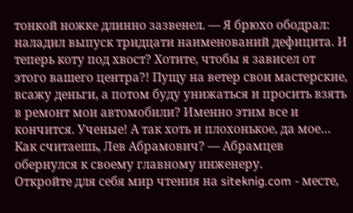тонкой ножке длинно зазвенел. — Я брюхо ободрал: наладил выпуск тридцати наименований дефицита. И теперь коту под хвост? Хотите, чтобы я зависел от этого вашего центра?! Пущу на ветер свои мастерские, всажу деньги, а потом буду унижаться и просить взять в ремонт мои автомобили? Именно этим все и кончится. Ученые! А так хоть и плохонькое, да мое… Как считаешь, Лев Абрамович? — Абрамцев обернулся к своему главному инженеру.
Откройте для себя мир чтения на siteknig.com - месте,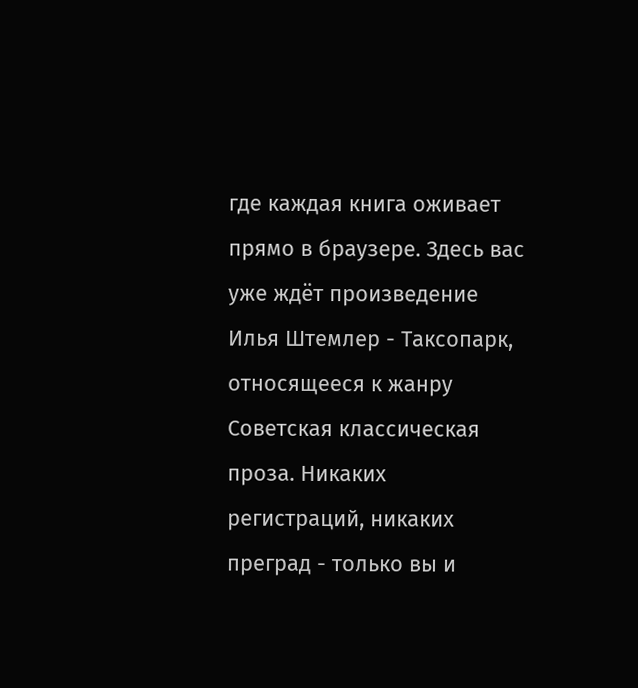где каждая книга оживает прямо в браузере. Здесь вас уже ждёт произведение Илья Штемлер - Таксопарк, относящееся к жанру Советская классическая проза. Никаких регистраций, никаких преград - только вы и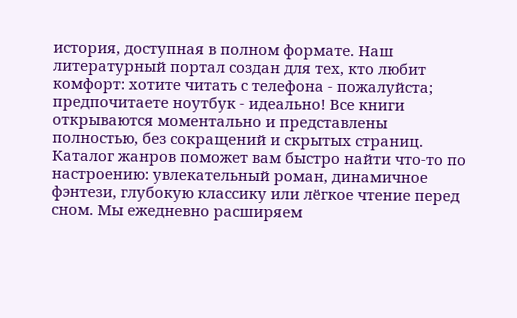история, доступная в полном формате. Наш литературный портал создан для тех, кто любит комфорт: хотите читать с телефона - пожалуйста; предпочитаете ноутбук - идеально! Все книги открываются моментально и представлены полностью, без сокращений и скрытых страниц. Каталог жанров поможет вам быстро найти что-то по настроению: увлекательный роман, динамичное фэнтези, глубокую классику или лёгкое чтение перед сном. Мы ежедневно расширяем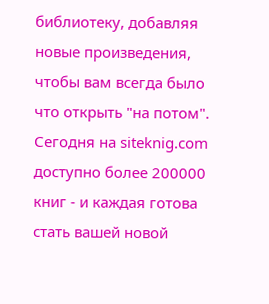библиотеку, добавляя новые произведения, чтобы вам всегда было что открыть "на потом". Сегодня на siteknig.com доступно более 200000 книг - и каждая готова стать вашей новой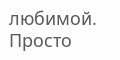любимой. Просто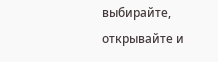выбирайте, открывайте и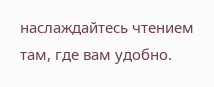наслаждайтесь чтением там, где вам удобно.